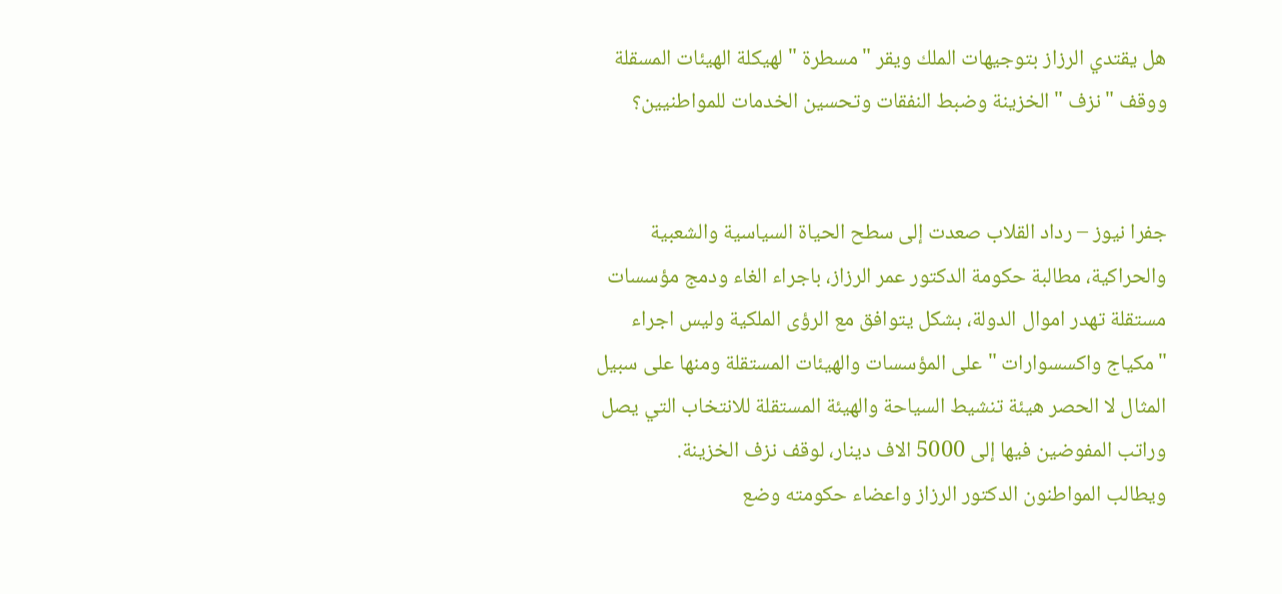هل يقتدي الرزاز بتوجيهات الملك ويقر "مسطرة "لهيكلة الهيئات المسقلة ووقف "نزف "الخزينة وضبط النفقات وتحسين الخدمات للمواطنيين؟


جفرا نيوز – رداد القلاب صعدت إلى سطح الحياة السياسية والشعبية والحراكية، مطالبة حكومة الدكتور عمر الرزاز، باجراء الغاء ودمج مؤسسات مستقلة تهدر اموال الدولة، بشكل يتوافق مع الرؤى الملكية وليس اجراء "مكياج واكسسوارات "على المؤسسات والهيئات المستقلة ومنها على سبيل المثال لا الحصر هيئة تنشيط السياحة والهيئة المستقلة للانتخاب التي يصل وراتب المفوضين فيها إلى 5000 الاف دينار، لوقف نزف الخزينة.
ويطالب المواطنون الدكتور الرزاز واعضاء حكومته وضع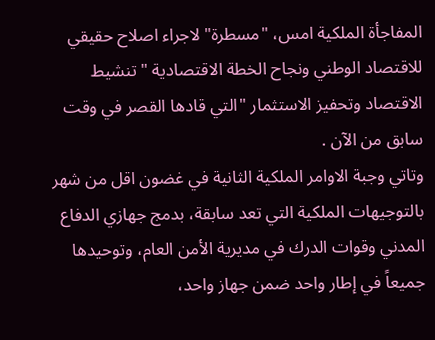المفاجأة الملكية امس، "مسطرة" لاجراء اصلاح حقيقي للاقتصاد الوطني ونجاح الخطة الاقتصادية "تنشيط الاقتصاد وتحفيز الاستثمار "التي قادها القصر في وقت سابق من الآن .
وتاتي وجبة الاوامر الملكية الثانية في غضون اقل من شهر بالتوجيهات الملكية التي تعد سابقة، بدمج جهازي الدفاع المدني وقوات الدرك في مديرية الأمن العام، وتوحيدها جميعاً في إطار واحد ضمن جهاز واحد،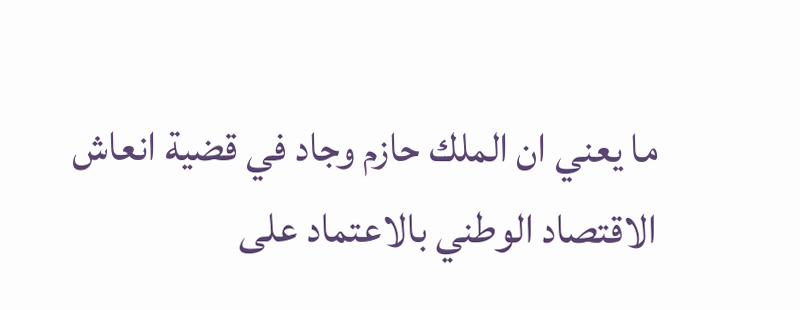ما يعني ان الملك حازم وجاد في قضية انعاش الاقتصاد الوطني بالاعتماد على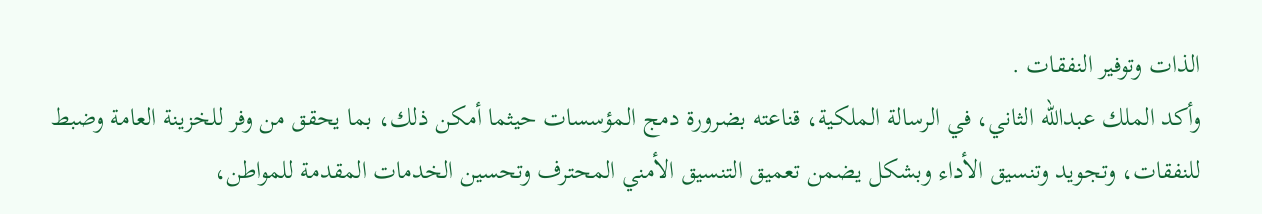الذات وتوفير النفقات .
وأكد الملك عبدالله الثاني، في الرسالة الملكية، قناعته بضرورة دمج المؤسسات حيثما أمكن ذلك، بما يحقق من وفر للخزينة العامة وضبط للنفقات، وتجويد وتنسيق الأداء وبشكل يضمن تعميق التنسيق الأمني المحترف وتحسين الخدمات المقدمة للمواطن،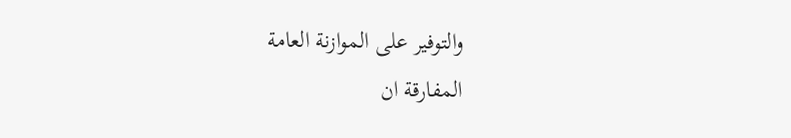والتوفير على الموازنة العامة
المفارقة ان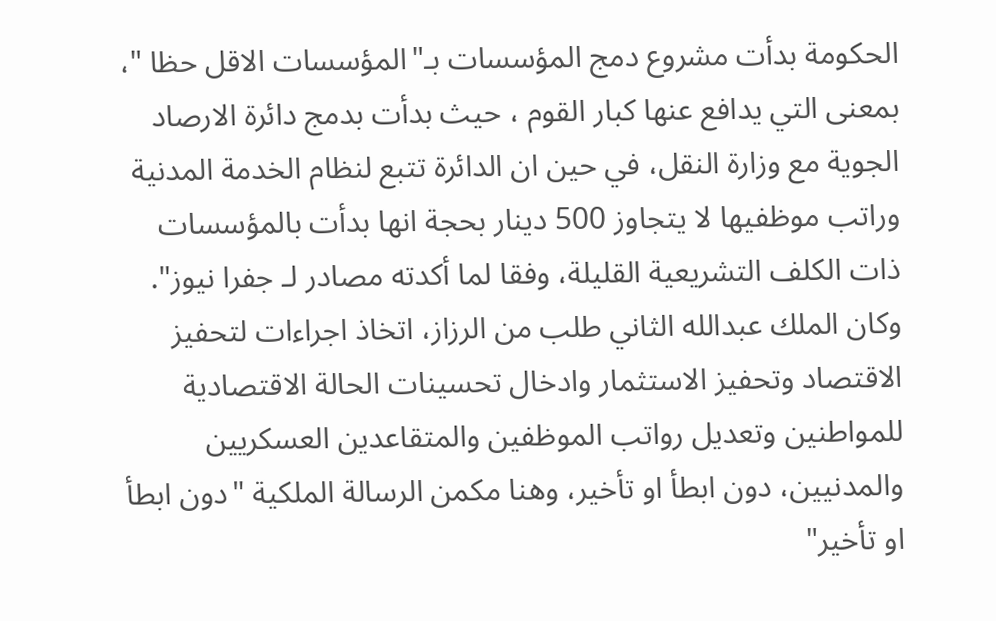الحكومة بدأت مشروع دمج المؤسسات بـ"المؤسسات الاقل حظا "، بمعنى التي يدافع عنها كبار القوم ، حيث بدأت بدمج دائرة الارصاد الجوية مع وزارة النقل، في حين ان الدائرة تتبع لنظام الخدمة المدنية وراتب موظفيها لا يتجاوز 500 دينار بحجة انها بدأت بالمؤسسات ذات الكلف التشريعية القليلة، وفقا لما أكدته مصادر لـ جفرا نيوز".
وكان الملك عبدالله الثاني طلب من الرزاز، اتخاذ اجراءات لتحفيز الاقتصاد وتحفيز الاستثمار وادخال تحسينات الحالة الاقتصادية للمواطنين وتعديل رواتب الموظفين والمتقاعدين العسكريين والمدنيين، دون ابطأ او تأخير، وهنا مكمن الرسالة الملكية "دون ابطأ او تأخير"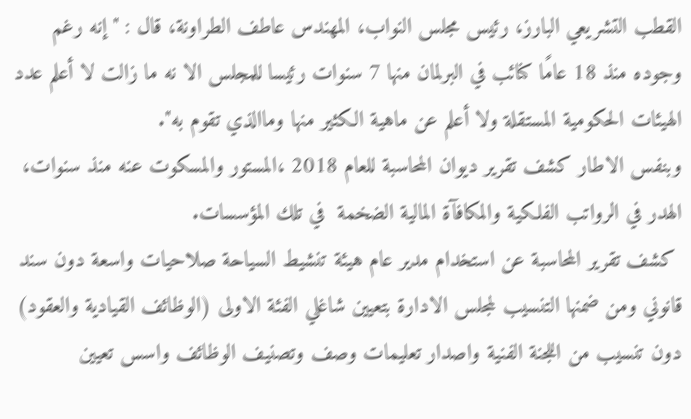القطب التشريعي البارز، رئيس مجلس النواب، المهندس عاطف الطراونة، قال : " إنه رغم وجوده منذ 18 عامًا كنائب في البرلمان منها 7 سنوات رئيسا للمجلس الا نه ما زالت لا أعلم عدد الهيئات الحكومية المستقلة ولا أعلم عن ماهية الكثير منها وماالذي تقوم به".
وبنفس الاطار كشف تقرير ديوان المحاسبة للعام 2018 ،المستور والمسكوت عنه منذ سنوات، الهدر في الرواتب الفلكية والمكافآة المالية الضخمة  في تلك المؤسسات.
 كشف تقرير المحاسبة عن استخدام مدير عام هيئة تنشيط السياحة صلاحيات واسعة دون سند قانوني ومن ضمنها التنسيب لمجلس الادارة بتعيين شاغلي الفئة الاولى (الوظائف القيادية والعقود) دون تنسيب من اللجنة الفنية واصدار تعليمات وصف وتصنيف الوظائف واسس تعيين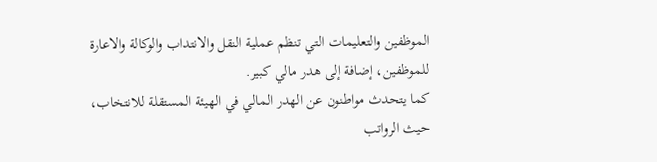الموظفين والتعليمات التي تنظم عملية النقل والانتداب والوكالة والاعارة للموظفين، إضافة إلى هدر مالي كبير.
كما يتحدث مواطنون عن الهدر المالي في الهيئة المستقلة للانتخاب، حيث الرواتب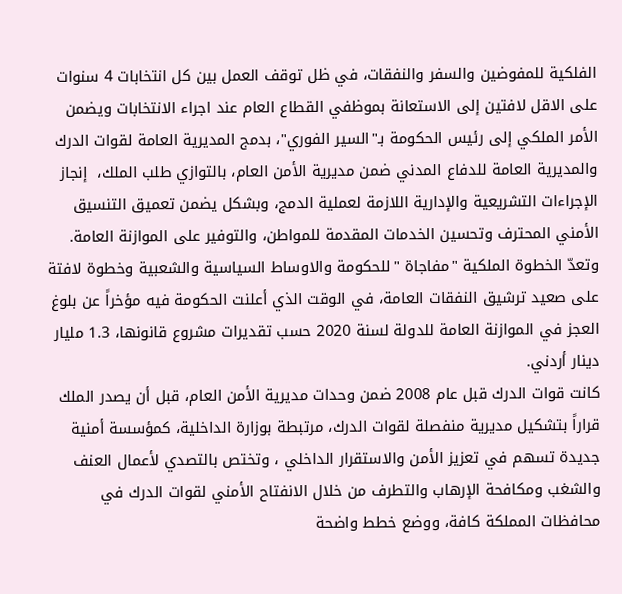الفلكية للمفوضين والسفر والنفقات، في ظل توقف العمل بين كل انتخابات 4 سنوات على الاقل لافتين إلى الاستعانة بموظفي القطاع العام عند اجراء الانتخابات ويضمن الأمر الملكي إلى رئيس الحكومة بـ"السير الفوري"، بدمج المديرية العامة لقوات الدرك والمديرية العامة للدفاع المدني ضمن مديرية الأمن العام، بالتوازي طلب الملك،  إنجاز الإجراءات التشريعية والإدارية اللازمة لعملية الدمج، وبشكل يضمن تعميق التنسيق الأمني المحترف وتحسين الخدمات المقدمة للمواطن، والتوفير على الموازنة العامة.
وتعدّ الخطوة الملكية "مفاجاة "للحكومة والاوساط السياسية والشعبية وخطوة لافتة على صعيد ترشيق النفقات العامة، في الوقت الذي أعلنت الحكومة فيه مؤخراً عن بلوغ العجز في الموازنة العامة للدولة لسنة 2020 حسب تقديرات مشروع قانونها، 1.3 مليار دينار أردني.
كانت قوات الدرك قبل عام 2008 ضمن وحدات مديرية الأمن العام، قبل أن يصدر الملك قراراً بتشكيل مديرية منفصلة لقوات الدرك، مرتبطة بوزارة الداخلية، كمؤسسة أمنية جديدة تسهم في تعزيز الأمن والاستقرار الداخلي ، وتختص بالتصدي لأعمال العنف والشغب ومكافحة الإرهاب والتطرف من خلال الانفتاح الأمني لقوات الدرك في محافظات المملكة كافة، ووضع خطط واضحة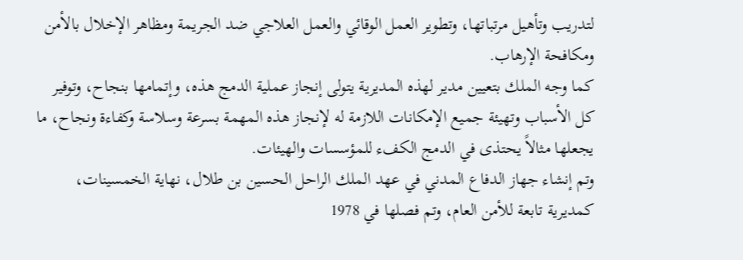لتدريب وتأهيل مرتباتها، وتطوير العمل الوقائي والعمل العلاجي ضد الجريمة ومظاهر الإخلال بالأمن ومكافحة الإرهاب.
كما وجه الملك بتعيين مدير لهذه المديرية يتولى إنجاز عملية الدمج هذه، وإتمامها بنجاح، وتوفير كل الأسباب وتهيئة جميع الإمكانات اللازمة له لإنجاز هذه المهمة بسرعة وسلاسة وكفاءة ونجاح، ما يجعلها مثالاً يحتذى في الدمج الكفء للمؤسسات والهيئات.
وتم إنشاء جهاز الدفاع المدني في عهد الملك الراحل الحسين بن طلال، نهاية الخمسينات، كمديرية تابعة للأمن العام، وتم فصلها في 1978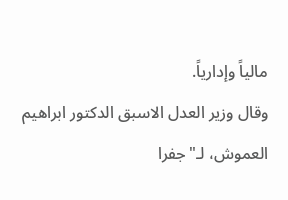مالياً وإدارياً.
وقال وزير العدل الاسبق الدكتور ابراهيم العموش، لـ"جفرا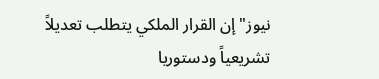نيوز" إن القرار الملكي يتطلب تعديلاً تشريعياً ودستوريا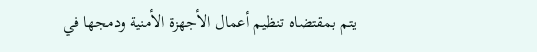يتم بمقتضاه تنظيم أعمال الأجهزة الأمنية ودمجها في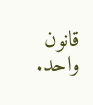قانون واحد.